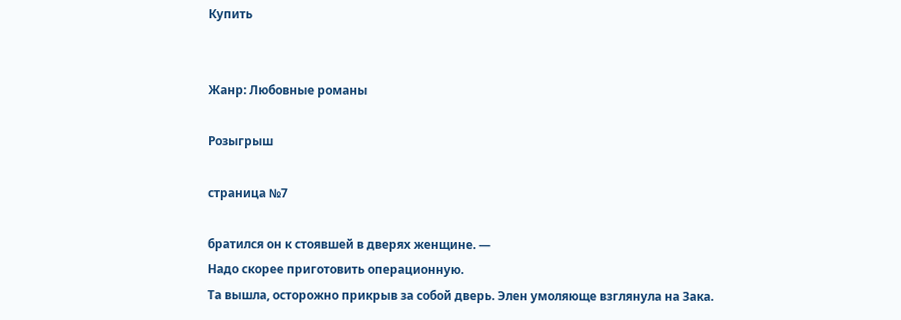Купить


Жанр: Любовные романы

Розыгрыш

страница №7

братился он к стоявшей в дверях женщине. —
Надо скорее приготовить операционную.
Та вышла, осторожно прикрыв за собой дверь. Элен умоляюще взглянула на Зака.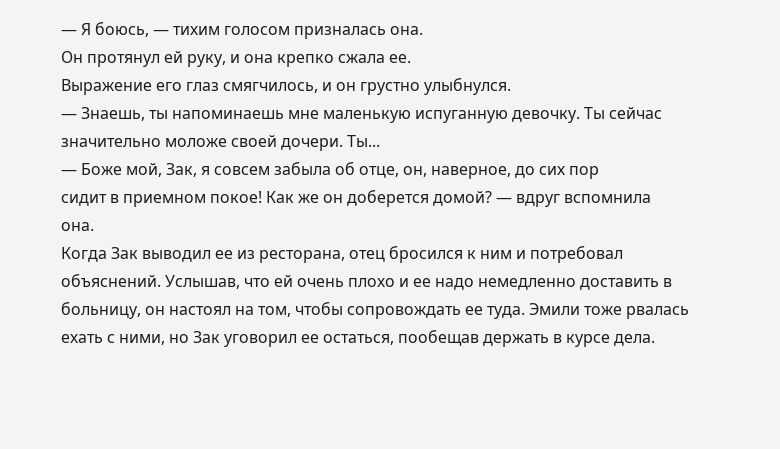— Я боюсь, — тихим голосом призналась она.
Он протянул ей руку, и она крепко сжала ее.
Выражение его глаз смягчилось, и он грустно улыбнулся.
— Знаешь, ты напоминаешь мне маленькую испуганную девочку. Ты сейчас
значительно моложе своей дочери. Ты...
— Боже мой, Зак, я совсем забыла об отце, он, наверное, до сих пор
сидит в приемном покое! Как же он доберется домой? — вдруг вспомнила
она.
Когда Зак выводил ее из ресторана, отец бросился к ним и потребовал
объяснений. Услышав, что ей очень плохо и ее надо немедленно доставить в
больницу, он настоял на том, чтобы сопровождать ее туда. Эмили тоже рвалась
ехать с ними, но Зак уговорил ее остаться, пообещав держать в курсе дела.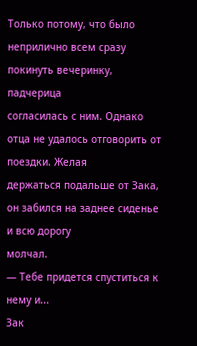Только потому, что было неприлично всем сразу покинуть вечеринку, падчерица
согласилась с ним. Однако отца не удалось отговорить от поездки. Желая
держаться подальше от Зака, он забился на заднее сиденье и всю дорогу
молчал.
— Тебе придется спуститься к нему и...
Зак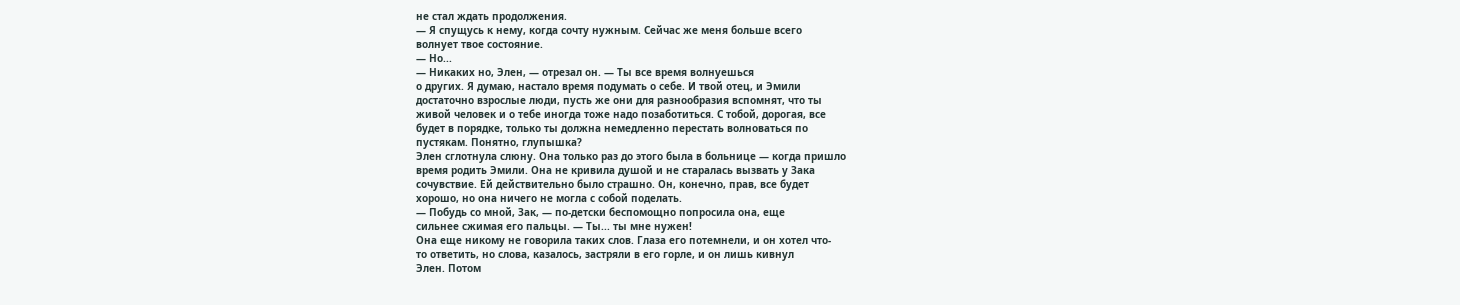не стал ждать продолжения.
— Я спущусь к нему, когда сочту нужным. Сейчас же меня больше всего
волнует твое состояние.
— Но...
— Никаких но, Элен, — отрезал он. — Ты все время волнуешься
о других. Я думаю, настало время подумать о себе. И твой отец, и Эмили
достаточно взрослые люди, пусть же они для разнообразия вспомнят, что ты
живой человек и о тебе иногда тоже надо позаботиться. С тобой, дорогая, все
будет в порядке, только ты должна немедленно перестать волноваться по
пустякам. Понятно, глупышка?
Элен сглотнула слюну. Она только раз до этого была в больнице — когда пришло
время родить Эмили. Она не кривила душой и не старалась вызвать у Зака
сочувствие. Ей действительно было страшно. Он, конечно, прав, все будет
хорошо, но она ничего не могла с собой поделать.
— Побудь со мной, Зак, — по-детски беспомощно попросила она, еще
сильнее сжимая его пальцы. — Ты... ты мне нужен!
Она еще никому не говорила таких слов. Глаза его потемнели, и он хотел что-
то ответить, но слова, казалось, застряли в его горле, и он лишь кивнул
Элен. Потом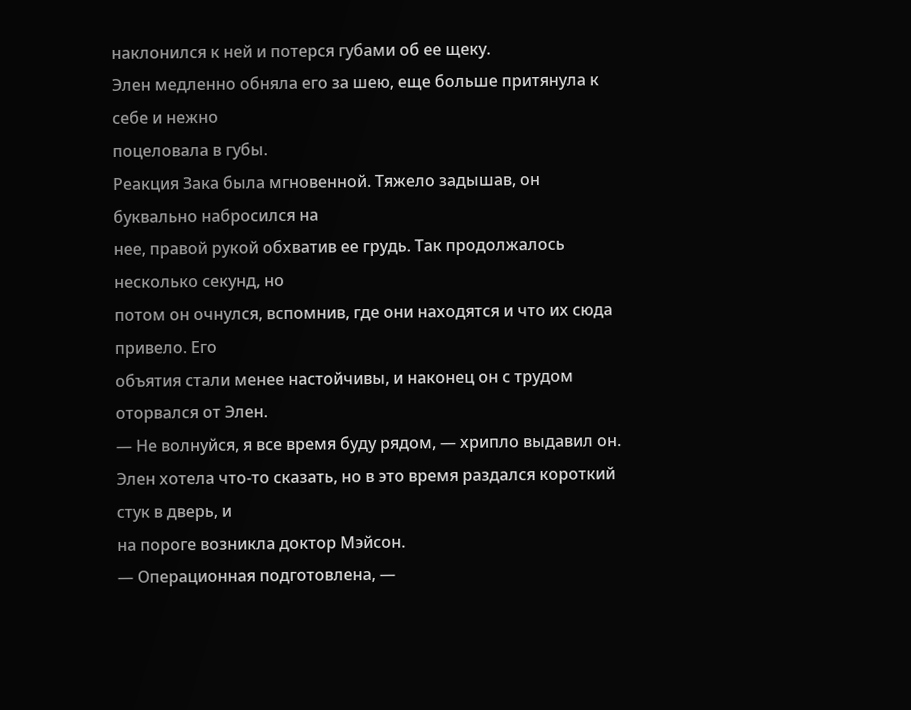наклонился к ней и потерся губами об ее щеку.
Элен медленно обняла его за шею, еще больше притянула к себе и нежно
поцеловала в губы.
Реакция Зака была мгновенной. Тяжело задышав, он буквально набросился на
нее, правой рукой обхватив ее грудь. Так продолжалось несколько секунд, но
потом он очнулся, вспомнив, где они находятся и что их сюда привело. Его
объятия стали менее настойчивы, и наконец он с трудом оторвался от Элен.
— Не волнуйся, я все время буду рядом, — хрипло выдавил он.
Элен хотела что-то сказать, но в это время раздался короткий стук в дверь, и
на пороге возникла доктор Мэйсон.
— Операционная подготовлена, —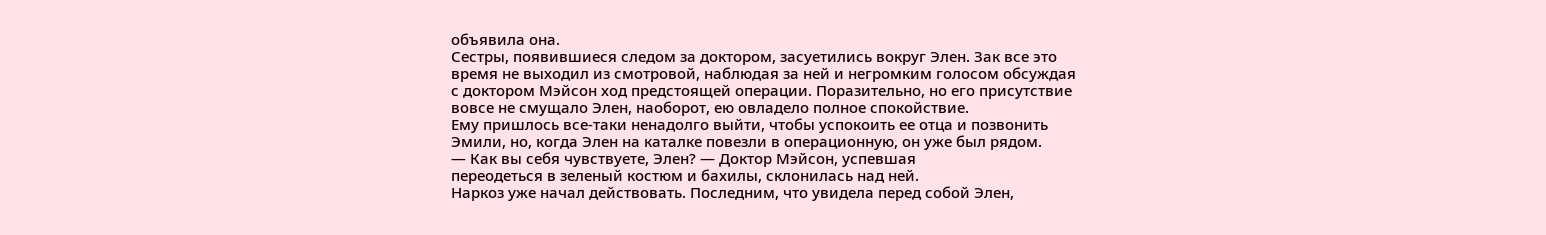объявила она.
Сестры, появившиеся следом за доктором, засуетились вокруг Элен. Зак все это
время не выходил из смотровой, наблюдая за ней и негромким голосом обсуждая
с доктором Мэйсон ход предстоящей операции. Поразительно, но его присутствие
вовсе не смущало Элен, наоборот, ею овладело полное спокойствие.
Ему пришлось все-таки ненадолго выйти, чтобы успокоить ее отца и позвонить
Эмили, но, когда Элен на каталке повезли в операционную, он уже был рядом.
— Как вы себя чувствуете, Элен? — Доктор Мэйсон, успевшая
переодеться в зеленый костюм и бахилы, склонилась над ней.
Наркоз уже начал действовать. Последним, что увидела перед собой Элен,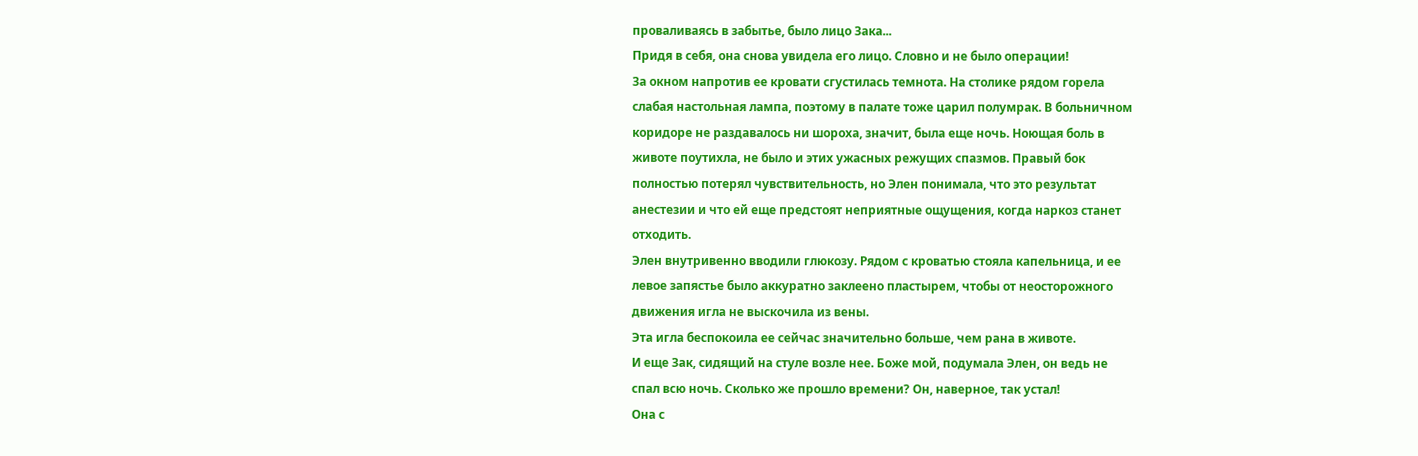проваливаясь в забытье, было лицо Зака...
Придя в себя, она снова увидела его лицо. Словно и не было операции!
За окном напротив ее кровати сгустилась темнота. На столике рядом горела
слабая настольная лампа, поэтому в палате тоже царил полумрак. В больничном
коридоре не раздавалось ни шороха, значит, была еще ночь. Ноющая боль в
животе поутихла, не было и этих ужасных режущих спазмов. Правый бок
полностью потерял чувствительность, но Элен понимала, что это результат
анестезии и что ей еще предстоят неприятные ощущения, когда наркоз станет
отходить.
Элен внутривенно вводили глюкозу. Рядом с кроватью стояла капельница, и ее
левое запястье было аккуратно заклеено пластырем, чтобы от неосторожного
движения игла не выскочила из вены.
Эта игла беспокоила ее сейчас значительно больше, чем рана в животе.
И еще Зак, сидящий на стуле возле нее. Боже мой, подумала Элен, он ведь не
спал всю ночь. Сколько же прошло времени? Он, наверное, так устал!
Она с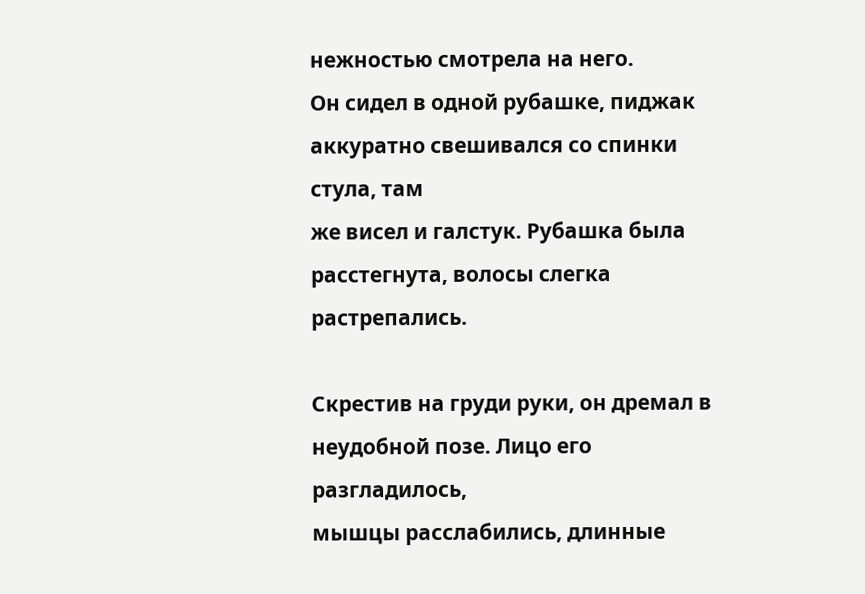нежностью смотрела на него.
Он сидел в одной рубашке, пиджак аккуратно свешивался со спинки стула, там
же висел и галстук. Рубашка была расстегнута, волосы слегка растрепались.

Скрестив на груди руки, он дремал в неудобной позе. Лицо его разгладилось,
мышцы расслабились, длинные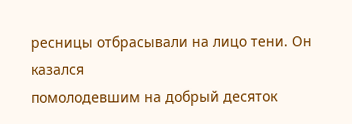ресницы отбрасывали на лицо тени. Он казался
помолодевшим на добрый десяток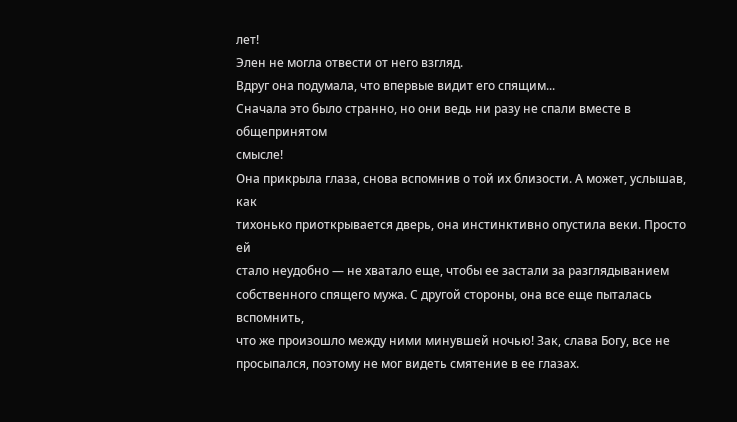лет!
Элен не могла отвести от него взгляд.
Вдруг она подумала, что впервые видит его спящим...
Сначала это было странно, но они ведь ни разу не спали вместе в общепринятом
смысле!
Она прикрыла глаза, снова вспомнив о той их близости. А может, услышав, как
тихонько приоткрывается дверь, она инстинктивно опустила веки. Просто ей
стало неудобно — не хватало еще, чтобы ее застали за разглядыванием
собственного спящего мужа. С другой стороны, она все еще пыталась вспомнить,
что же произошло между ними минувшей ночью! Зак, слава Богу, все не
просыпался, поэтому не мог видеть смятение в ее глазах.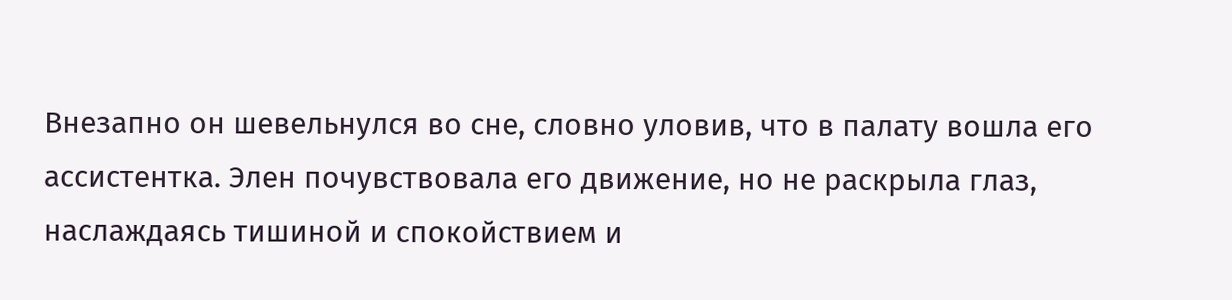Внезапно он шевельнулся во сне, словно уловив, что в палату вошла его
ассистентка. Элен почувствовала его движение, но не раскрыла глаз,
наслаждаясь тишиной и спокойствием и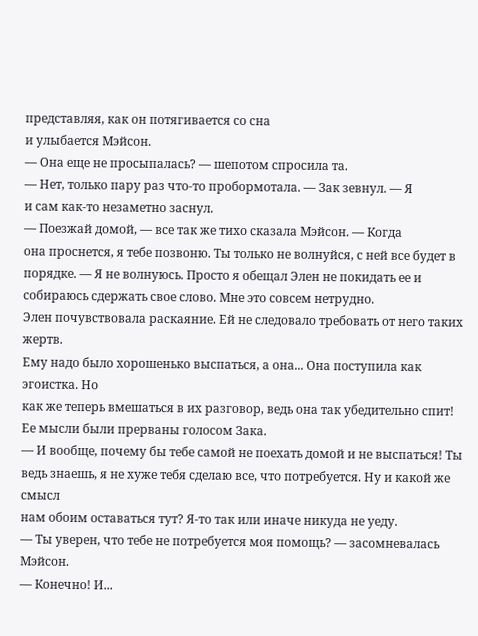представляя, как он потягивается со сна
и улыбается Мэйсон.
— Она еще не просыпалась? — шепотом спросила та.
— Нет, только пару раз что-то пробормотала. — Зак зевнул. — Я
и сам как-то незаметно заснул.
— Поезжай домой, — все так же тихо сказала Мэйсон. — Когда
она проснется, я тебе позвоню. Ты только не волнуйся, с ней все будет в
порядке. — Я не волнуюсь. Просто я обещал Элен не покидать ее и
собираюсь сдержать свое слово. Мне это совсем нетрудно.
Элен почувствовала раскаяние. Ей не следовало требовать от него таких жертв.
Ему надо было хорошенько выспаться, а она... Она поступила как эгоистка. Но
как же теперь вмешаться в их разговор, ведь она так убедительно спит!
Ее мысли были прерваны голосом Зака.
— И вообще, почему бы тебе самой не поехать домой и не выспаться! Ты
ведь знаешь, я не хуже тебя сделаю все, что потребуется. Ну и какой же смысл
нам обоим оставаться тут? Я-то так или иначе никуда не уеду.
— Ты уверен, что тебе не потребуется моя помощь? — засомневалась
Мэйсон.
— Конечно! И...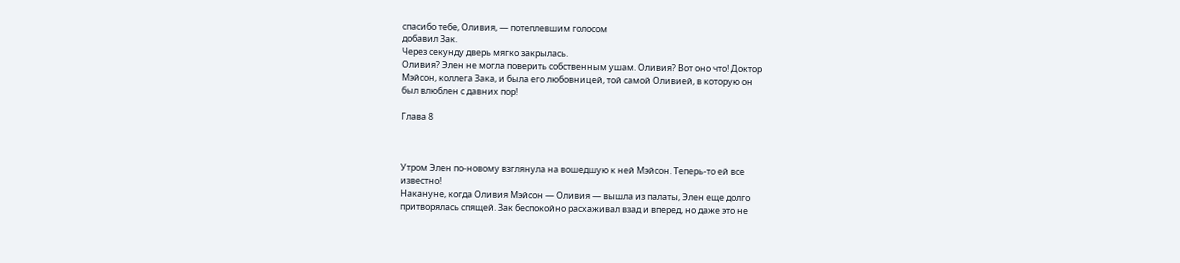спасибо тебе, Оливия, — потеплевшим голосом
добавил Зак.
Через секунду дверь мягко закрылась.
Оливия? Элен не могла поверить собственным ушам. Оливия? Вот оно что! Доктор
Мэйсон, коллега Зака, и была его любовницей, той самой Оливией, в которую он
был влюблен с давних пор!

Глава 8



Утром Элен по-новому взглянула на вошедшую к ней Мэйсон. Теперь-то ей все
известно!
Накануне, когда Оливия Мэйсон — Оливия — вышла из палаты, Элен еще долго
притворялась спящей. Зак беспокойно расхаживал взад и вперед, но даже это не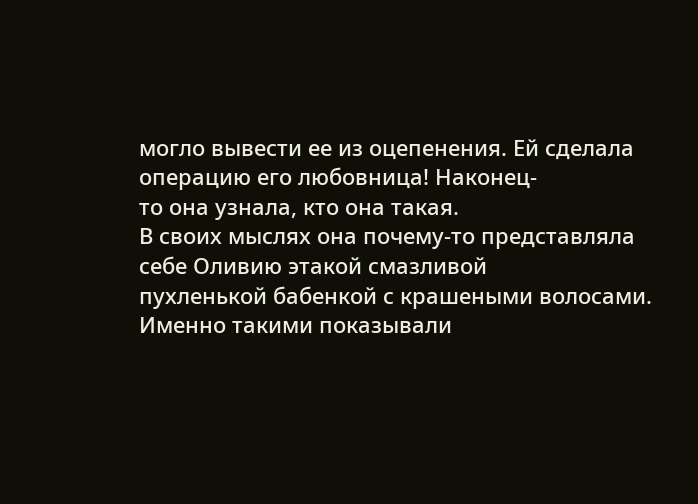могло вывести ее из оцепенения. Ей сделала операцию его любовница! Наконец-
то она узнала, кто она такая.
В своих мыслях она почему-то представляла себе Оливию этакой смазливой
пухленькой бабенкой с крашеными волосами. Именно такими показывали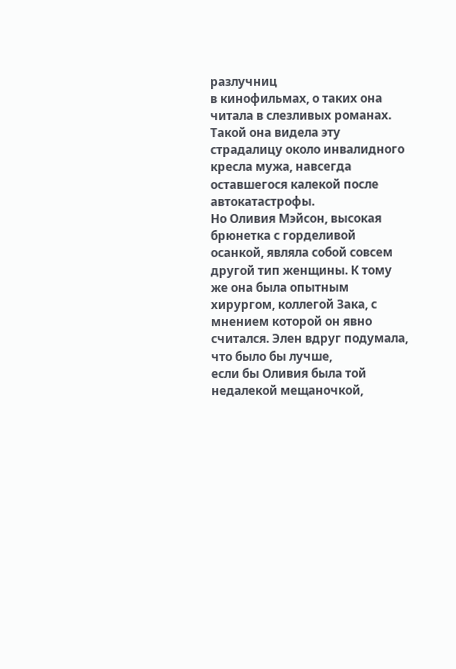разлучниц
в кинофильмах, о таких она читала в слезливых романах. Такой она видела эту
страдалицу около инвалидного кресла мужа, навсегда оставшегося калекой после
автокатастрофы.
Но Оливия Мэйсон, высокая брюнетка с горделивой осанкой, являла собой совсем
другой тип женщины. К тому же она была опытным хирургом, коллегой Зака, с
мнением которой он явно считался. Элен вдруг подумала, что было бы лучше,
если бы Оливия была той недалекой мещаночкой,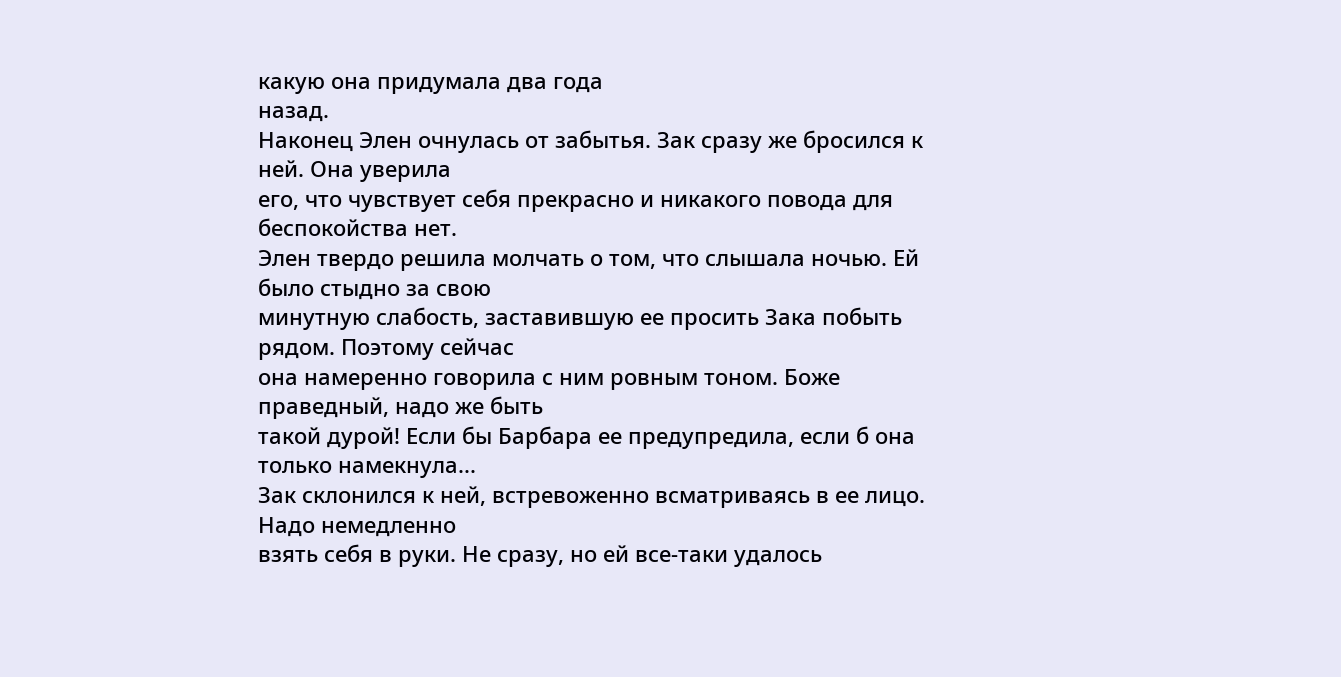какую она придумала два года
назад.
Наконец Элен очнулась от забытья. Зак сразу же бросился к ней. Она уверила
его, что чувствует себя прекрасно и никакого повода для беспокойства нет.
Элен твердо решила молчать о том, что слышала ночью. Ей было стыдно за свою
минутную слабость, заставившую ее просить Зака побыть рядом. Поэтому сейчас
она намеренно говорила с ним ровным тоном. Боже праведный, надо же быть
такой дурой! Если бы Барбара ее предупредила, если б она только намекнула...
Зак склонился к ней, встревоженно всматриваясь в ее лицо. Надо немедленно
взять себя в руки. Не сразу, но ей все-таки удалось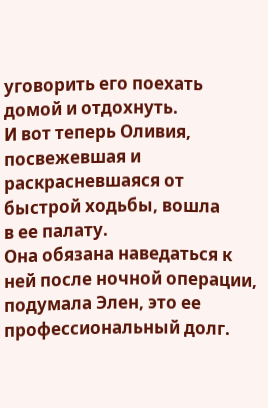уговорить его поехать
домой и отдохнуть.
И вот теперь Оливия, посвежевшая и раскрасневшаяся от быстрой ходьбы, вошла
в ее палату.
Она обязана наведаться к ней после ночной операции, подумала Элен, это ее
профессиональный долг.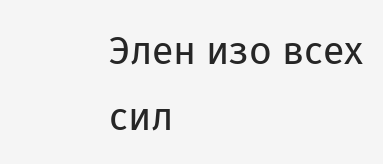Элен изо всех сил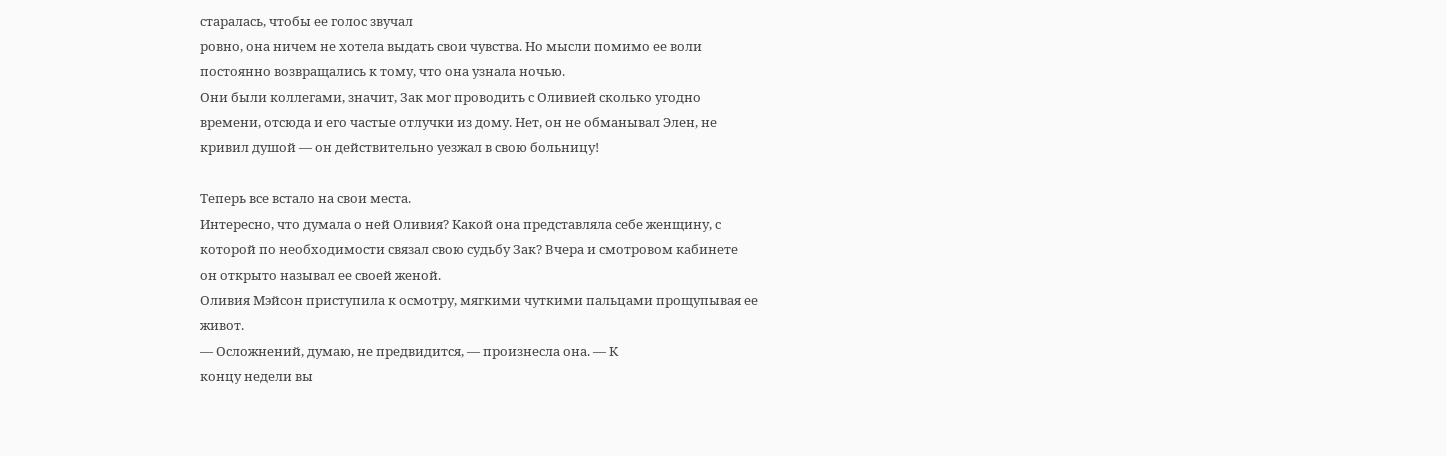старалась, чтобы ее голос звучал
ровно, она ничем не хотела выдать свои чувства. Но мысли помимо ее воли
постоянно возвращались к тому, что она узнала ночью.
Они были коллегами, значит, Зак мог проводить с Оливией сколько угодно
времени, отсюда и его частые отлучки из дому. Нет, он не обманывал Элен, не
кривил душой — он действительно уезжал в свою больницу!

Теперь все встало на свои места.
Интересно, что думала о ней Оливия? Какой она представляла себе женщину, с
которой по необходимости связал свою судьбу Зак? Вчера и смотровом кабинете
он открыто называл ее своей женой.
Оливия Мэйсон приступила к осмотру, мягкими чуткими пальцами прощупывая ее
живот.
— Осложнений, думаю, не предвидится, — произнесла она. — К
концу недели вы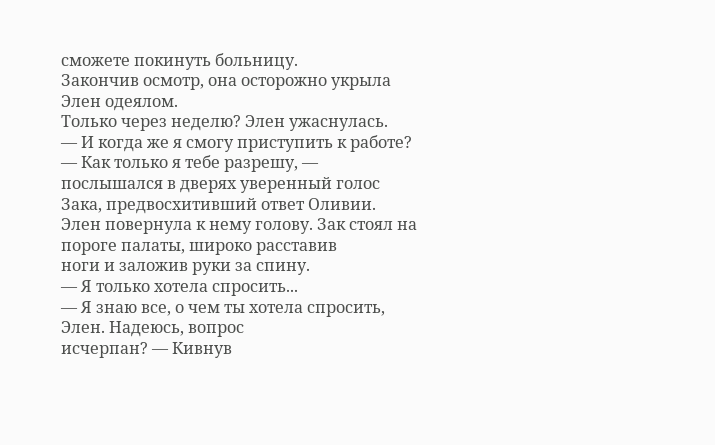сможете покинуть больницу.
Закончив осмотр, она осторожно укрыла Элен одеялом.
Только через неделю? Элен ужаснулась.
— И когда же я смогу приступить к работе?
— Как только я тебе разрешу, — послышался в дверях уверенный голос
Зака, предвосхитивший ответ Оливии.
Элен повернула к нему голову. Зак стоял на пороге палаты, широко расставив
ноги и заложив руки за спину.
— Я только хотела спросить...
— Я знаю все, о чем ты хотела спросить, Элен. Надеюсь, вопрос
исчерпан? — Кивнув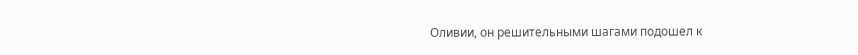Оливии, он решительными шагами подошел к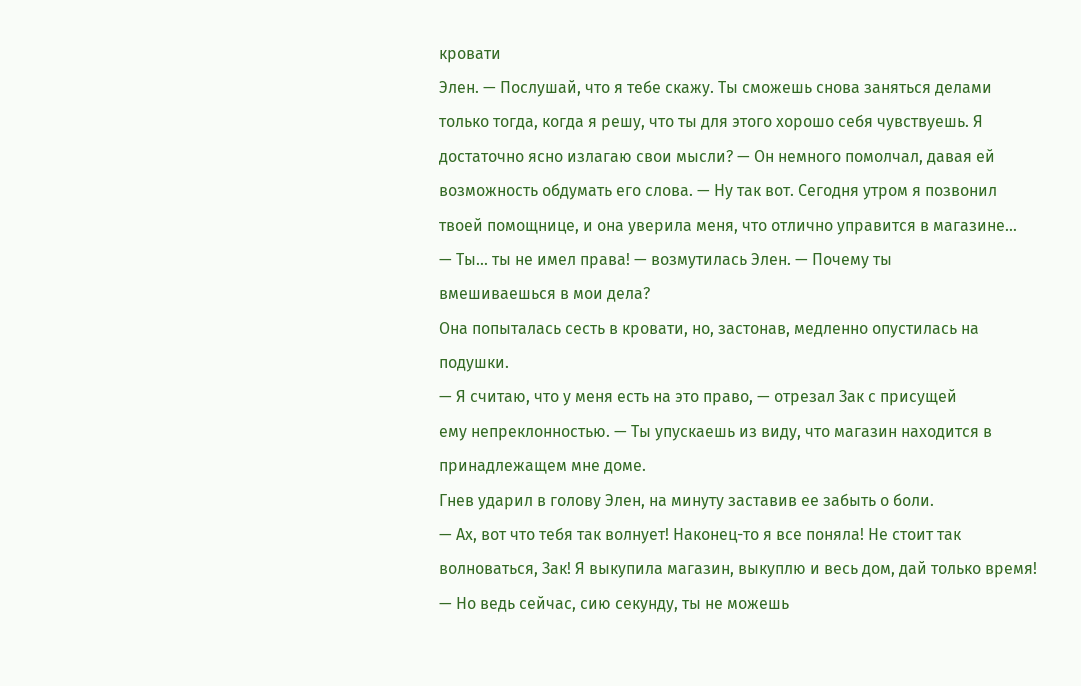кровати
Элен. — Послушай, что я тебе скажу. Ты сможешь снова заняться делами
только тогда, когда я решу, что ты для этого хорошо себя чувствуешь. Я
достаточно ясно излагаю свои мысли? — Он немного помолчал, давая ей
возможность обдумать его слова. — Ну так вот. Сегодня утром я позвонил
твоей помощнице, и она уверила меня, что отлично управится в магазине...
— Ты... ты не имел права! — возмутилась Элен. — Почему ты
вмешиваешься в мои дела?
Она попыталась сесть в кровати, но, застонав, медленно опустилась на
подушки.
— Я считаю, что у меня есть на это право, — отрезал Зак с присущей
ему непреклонностью. — Ты упускаешь из виду, что магазин находится в
принадлежащем мне доме.
Гнев ударил в голову Элен, на минуту заставив ее забыть о боли.
— Ах, вот что тебя так волнует! Наконец-то я все поняла! Не стоит так
волноваться, Зак! Я выкупила магазин, выкуплю и весь дом, дай только время!
— Но ведь сейчас, сию секунду, ты не можешь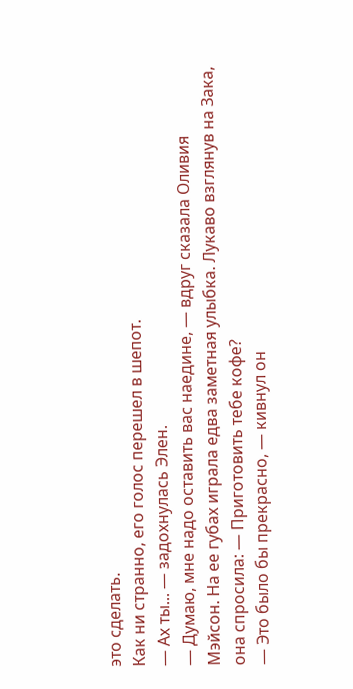это сделать.
Как ни странно, его голос перешел в шепот.
— Ах ты... — задохнулась Элен.
— Думаю, мне надо оставить вас наедине, — вдруг сказала Оливия
Мэйсон. На ее губах играла едва заметная улыбка. Лукаво взглянув на Зака,
она спросила: — Приготовить тебе кофе?
— Это было бы прекрасно, — кивнул он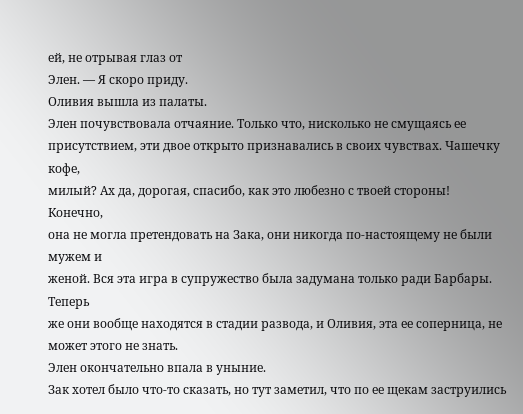ей, не отрывая глаз от
Элен. — Я скоро приду.
Оливия вышла из палаты.
Элен почувствовала отчаяние. Только что, нисколько не смущаясь ее
присутствием, эти двое открыто признавались в своих чувствах. Чашечку кофе,
милый? Ах да, дорогая, спасибо, как это любезно с твоей стороны! Конечно,
она не могла претендовать на Зака, они никогда по-настоящему не были мужем и
женой. Вся эта игра в супружество была задумана только ради Барбары. Теперь
же они вообще находятся в стадии развода, и Оливия, эта ее соперница, не
может этого не знать.
Элен окончательно впала в уныние.
Зак хотел было что-то сказать, но тут заметил, что по ее щекам заструились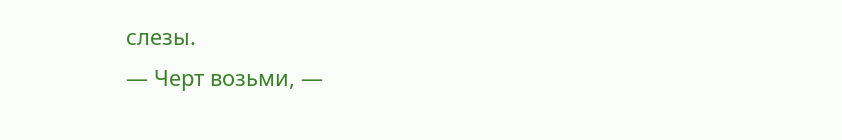слезы.
— Черт возьми, —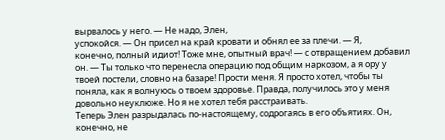вырвалось у него. — Не надо, Элен,
успокойся. — Он присел на край кровати и обнял ее за плечи. — Я,
конечно, полный идиот! Тоже мне, опытный врач! — с отвращением добавил
он. — Ты только что перенесла операцию под общим наркозом, а я ору у
твоей постели, словно на базаре! Прости меня. Я просто хотел, чтобы ты
поняла, как я волнуюсь о твоем здоровье. Правда, получилось это у меня
довольно неуклюже. Но я не хотел тебя расстраивать.
Теперь Элен разрыдалась по-настоящему, содрогаясь в его объятиях. Он,
конечно, не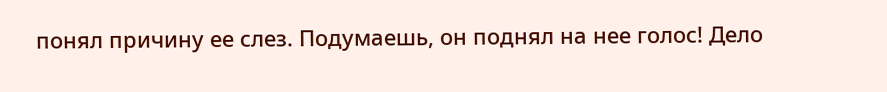понял причину ее слез. Подумаешь, он поднял на нее голос! Дело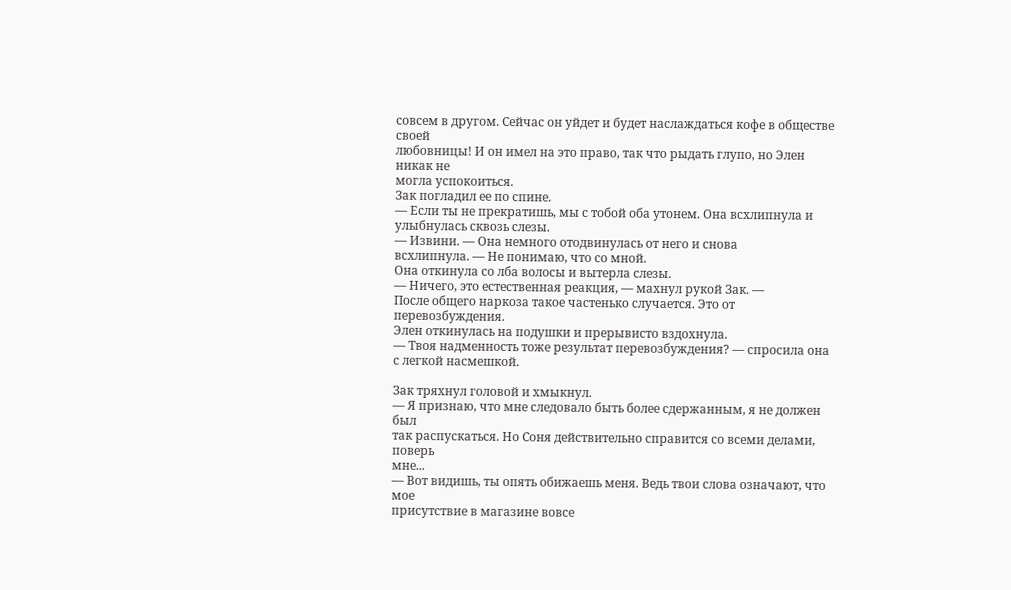совсем в другом. Сейчас он уйдет и будет наслаждаться кофе в обществе своей
любовницы! И он имел на это право, так что рыдать глупо, но Элен никак не
могла успокоиться.
Зак погладил ее по спине.
— Если ты не прекратишь, мы с тобой оба утонем. Она всхлипнула и
улыбнулась сквозь слезы.
— Извини. — Она немного отодвинулась от него и снова
всхлипнула. — Не понимаю, что со мной.
Она откинула со лба волосы и вытерла слезы.
— Ничего, это естественная реакция, — махнул рукой Зак. —
После общего наркоза такое частенько случается. Это от перевозбуждения.
Элен откинулась на подушки и прерывисто вздохнула.
— Твоя надменность тоже результат перевозбуждения? — спросила она
с легкой насмешкой.

Зак тряхнул головой и хмыкнул.
— Я признаю, что мне следовало быть более сдержанным, я не должен был
так распускаться. Но Соня действительно справится со всеми делами, поверь
мне...
— Вот видишь, ты опять обижаешь меня. Ведь твои слова означают, что мое
присутствие в магазине вовсе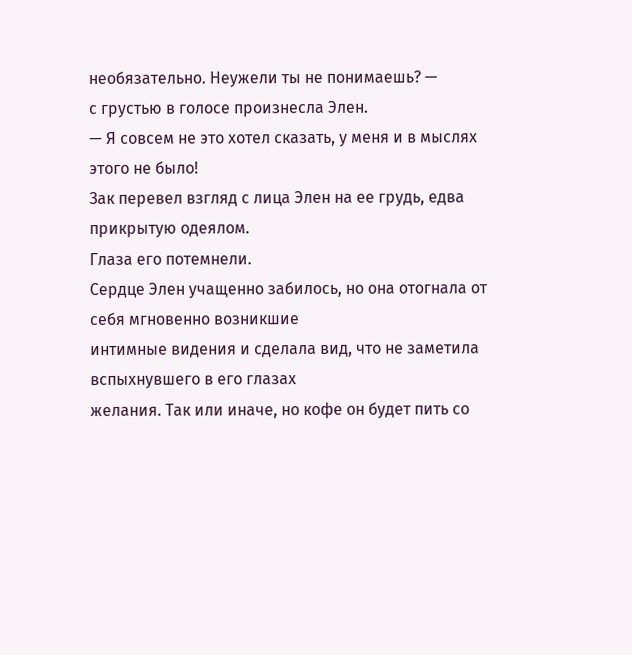необязательно. Неужели ты не понимаешь? —
с грустью в голосе произнесла Элен.
— Я совсем не это хотел сказать, у меня и в мыслях этого не было!
Зак перевел взгляд с лица Элен на ее грудь, едва прикрытую одеялом.
Глаза его потемнели.
Сердце Элен учащенно забилось, но она отогнала от себя мгновенно возникшие
интимные видения и сделала вид, что не заметила вспыхнувшего в его глазах
желания. Так или иначе, но кофе он будет пить со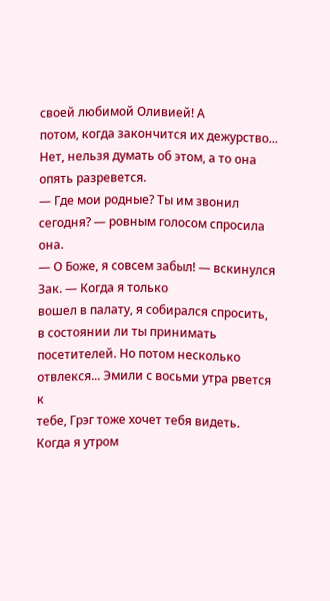своей любимой Оливией! А
потом, когда закончится их дежурство... Нет, нельзя думать об этом, а то она
опять разревется.
— Где мои родные? Ты им звонил сегодня? — ровным голосом спросила
она.
— О Боже, я совсем забыл! — вскинулся Зак. — Когда я только
вошел в палату, я собирался спросить, в состоянии ли ты принимать
посетителей. Но потом несколько отвлекся... Эмили с восьми утра рвется к
тебе, Грэг тоже хочет тебя видеть. Когда я утром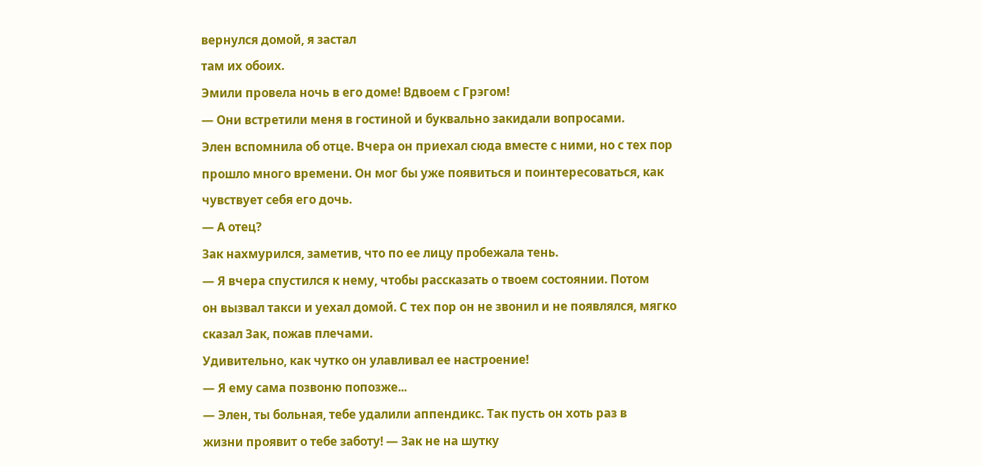вернулся домой, я застал
там их обоих.
Эмили провела ночь в его доме! Вдвоем с Грэгом!
— Они встретили меня в гостиной и буквально закидали вопросами.
Элен вспомнила об отце. Вчера он приехал сюда вместе с ними, но с тех пор
прошло много времени. Он мог бы уже появиться и поинтересоваться, как
чувствует себя его дочь.
— А отец?
Зак нахмурился, заметив, что по ее лицу пробежала тень.
— Я вчера спустился к нему, чтобы рассказать о твоем состоянии. Потом
он вызвал такси и уехал домой. С тех пор он не звонил и не появлялся, мягко
сказал Зак, пожав плечами.
Удивительно, как чутко он улавливал ее настроение!
— Я ему сама позвоню попозже...
— Элен, ты больная, тебе удалили аппендикс. Так пусть он хоть раз в
жизни проявит о тебе заботу! — Зак не на шутку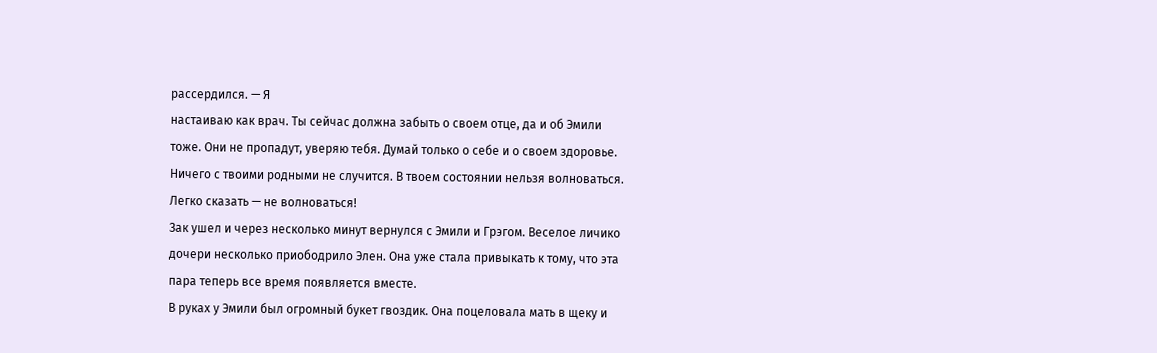рассердился. — Я
настаиваю как врач. Ты сейчас должна забыть о своем отце, да и об Эмили
тоже. Они не пропадут, уверяю тебя. Думай только о себе и о своем здоровье.
Ничего с твоими родными не случится. В твоем состоянии нельзя волноваться.
Легко сказать — не волноваться!
Зак ушел и через несколько минут вернулся с Эмили и Грэгом. Веселое личико
дочери несколько приободрило Элен. Она уже стала привыкать к тому, что эта
пара теперь все время появляется вместе.
В руках у Эмили был огромный букет гвоздик. Она поцеловала мать в щеку и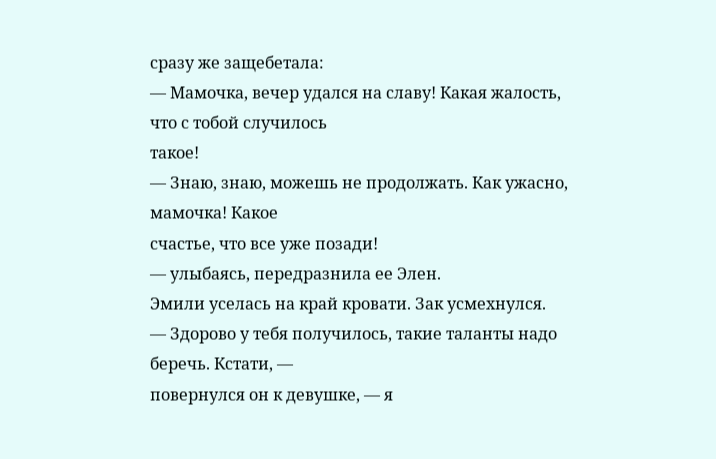сразу же защебетала:
— Мамочка, вечер удался на славу! Какая жалость, что с тобой случилось
такое!
— Знаю, знаю, можешь не продолжать. Как ужасно, мамочка! Какое
счастье, что все уже позади!
— улыбаясь, передразнила ее Элен.
Эмили уселась на край кровати. Зак усмехнулся.
— Здорово у тебя получилось, такие таланты надо беречь. Кстати, —
повернулся он к девушке, — я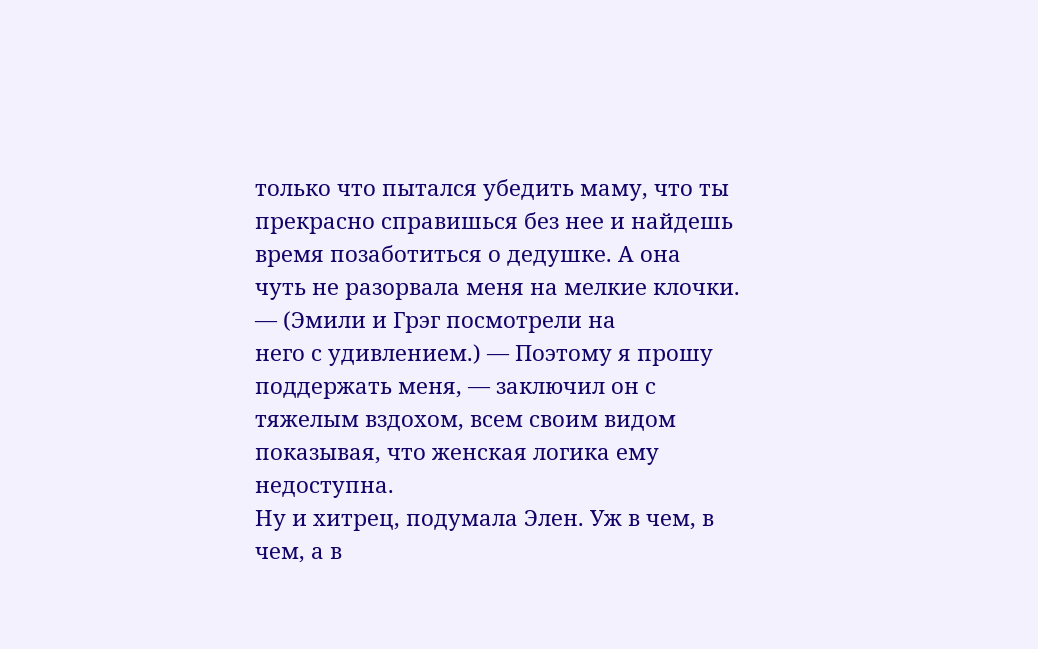только что пытался убедить маму, что ты
прекрасно справишься без нее и найдешь время позаботиться о дедушке. А она
чуть не разорвала меня на мелкие клочки. — (Эмили и Грэг посмотрели на
него с удивлением.) — Поэтому я прошу поддержать меня, — заключил он с
тяжелым вздохом, всем своим видом показывая, что женская логика ему
недоступна.
Ну и хитрец, подумала Элен. Уж в чем, в чем, а в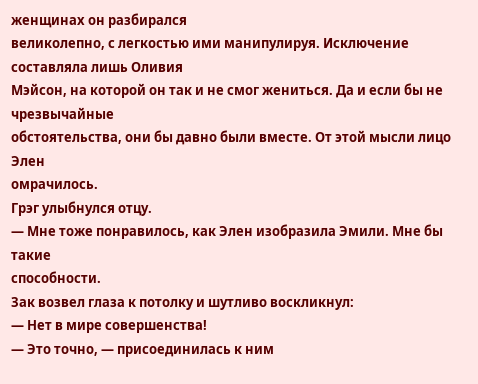женщинах он разбирался
великолепно, с легкостью ими манипулируя. Исключение составляла лишь Оливия
Мэйсон, на которой он так и не смог жениться. Да и если бы не чрезвычайные
обстоятельства, они бы давно были вместе. От этой мысли лицо Элен
омрачилось.
Грэг улыбнулся отцу.
— Мне тоже понравилось, как Элен изобразила Эмили. Мне бы такие
способности.
Зак возвел глаза к потолку и шутливо воскликнул:
— Нет в мире совершенства!
— Это точно, — присоединилась к ним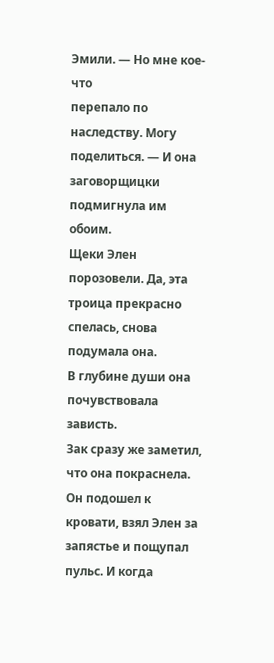Эмили. — Но мне кое-что
перепало по наследству. Могу поделиться. — И она заговорщицки
подмигнула им обоим.
Щеки Элен порозовели. Да, эта троица прекрасно спелась, снова подумала она.
В глубине души она почувствовала зависть.
Зак сразу же заметил, что она покраснела. Он подошел к кровати, взял Элен за
запястье и пощупал пульс. И когда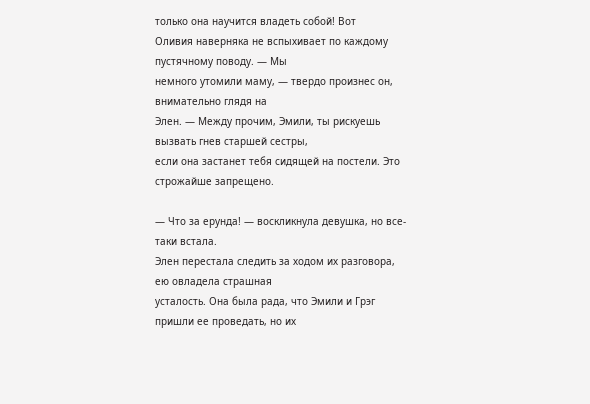только она научится владеть собой! Вот
Оливия наверняка не вспыхивает по каждому пустячному поводу. — Мы
немного утомили маму, — твердо произнес он, внимательно глядя на
Элен. — Между прочим, Эмили, ты рискуешь вызвать гнев старшей сестры,
если она застанет тебя сидящей на постели. Это строжайше запрещено.

— Что за ерунда! — воскликнула девушка, но все-таки встала.
Элен перестала следить за ходом их разговора, ею овладела страшная
усталость. Она была рада, что Эмили и Грэг пришли ее проведать, но их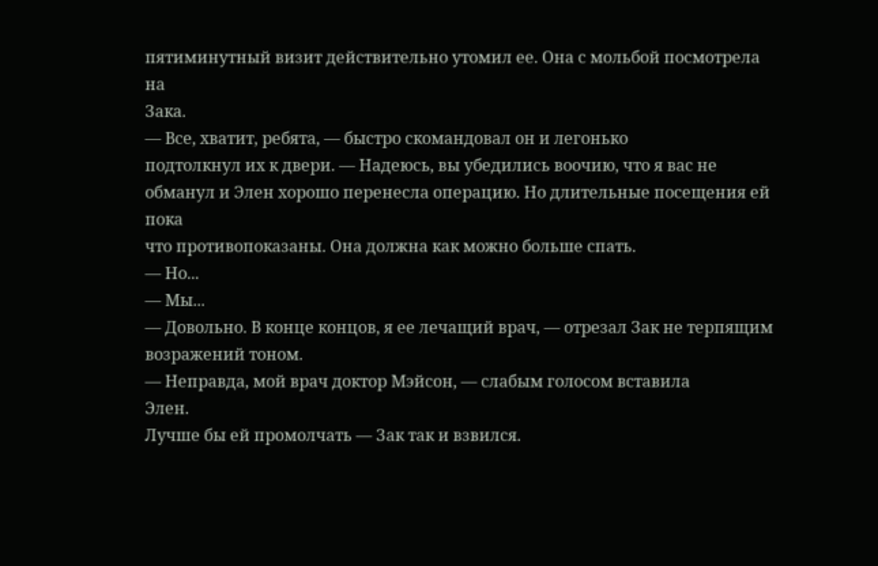пятиминутный визит действительно утомил ее. Она с мольбой посмотрела на
Зака.
— Все, хватит, ребята, — быстро скомандовал он и легонько
подтолкнул их к двери. — Надеюсь, вы убедились воочию, что я вас не
обманул и Элен хорошо перенесла операцию. Но длительные посещения ей пока
что противопоказаны. Она должна как можно больше спать.
— Но...
— Мы...
— Довольно. В конце концов, я ее лечащий врач, — отрезал Зак не терпящим возражений тоном.
— Неправда, мой врач доктор Мэйсон, — слабым голосом вставила
Элен.
Лучше бы ей промолчать — Зак так и взвился.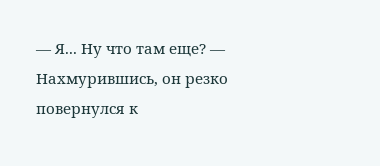— Я... Ну что там еще? — Нахмурившись, он резко повернулся к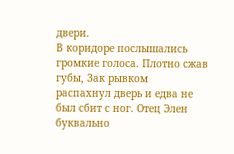двери.
В коридоре послышались громкие голоса. Плотно сжав губы, Зак рывком
распахнул дверь и едва не был сбит с ног. Отец Элен буквально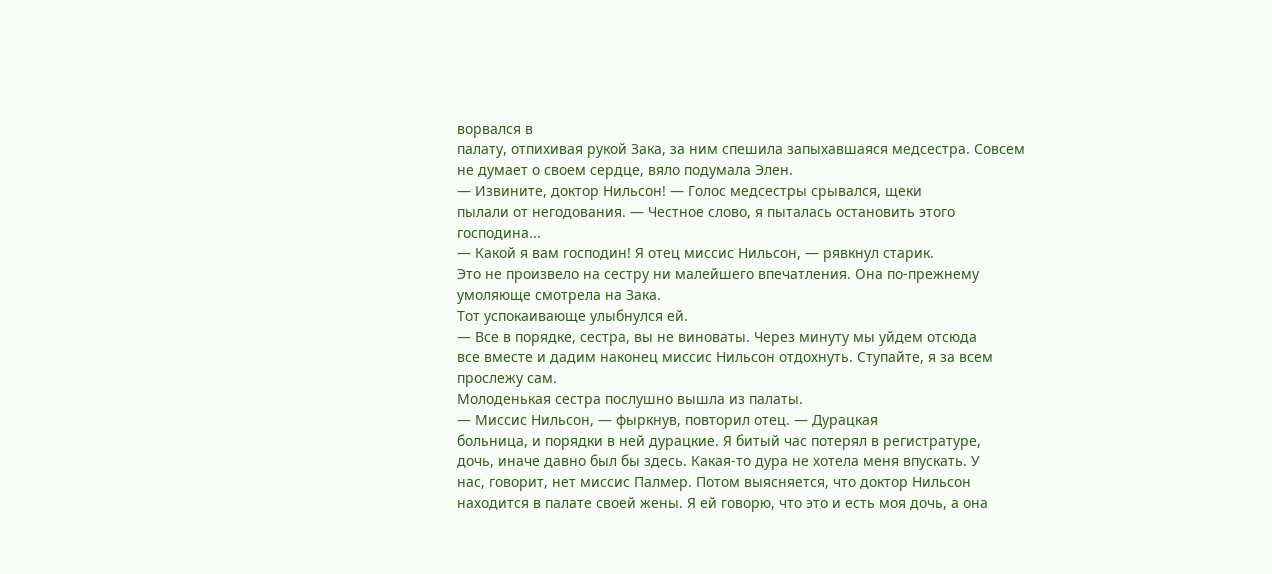ворвался в
палату, отпихивая рукой Зака, за ним спешила запыхавшаяся медсестра. Совсем
не думает о своем сердце, вяло подумала Элен.
— Извините, доктор Нильсон! — Голос медсестры срывался, щеки
пылали от негодования. — Честное слово, я пыталась остановить этого
господина...
— Какой я вам господин! Я отец миссис Нильсон, — рявкнул старик.
Это не произвело на сестру ни малейшего впечатления. Она по-прежнему
умоляюще смотрела на Зака.
Тот успокаивающе улыбнулся ей.
— Все в порядке, сестра, вы не виноваты. Через минуту мы уйдем отсюда
все вместе и дадим наконец миссис Нильсон отдохнуть. Ступайте, я за всем
прослежу сам.
Молоденькая сестра послушно вышла из палаты.
— Миссис Нильсон, — фыркнув, повторил отец. — Дурацкая
больница, и порядки в ней дурацкие. Я битый час потерял в регистратуре,
дочь, иначе давно был бы здесь. Какая-то дура не хотела меня впускать. У
нас, говорит, нет миссис Палмер. Потом выясняется, что доктор Нильсон
находится в палате своей жены. Я ей говорю, что это и есть моя дочь, а она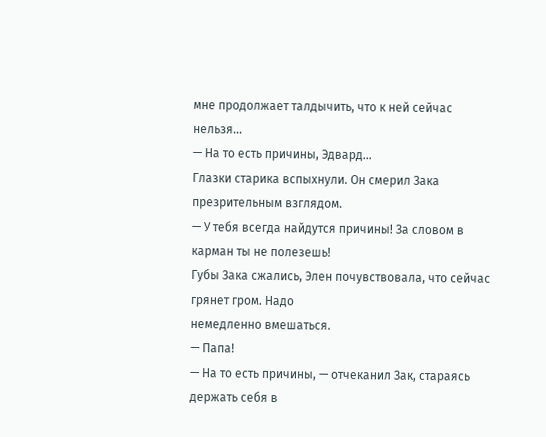мне продолжает талдычить, что к ней сейчас нельзя...
— На то есть причины, Эдвард...
Глазки старика вспыхнули. Он смерил Зака презрительным взглядом.
— У тебя всегда найдутся причины! За словом в карман ты не полезешь!
Губы Зака сжались, Элен почувствовала, что сейчас грянет гром. Надо
немедленно вмешаться.
— Папа!
— На то есть причины, — отчеканил Зак, стараясь держать себя в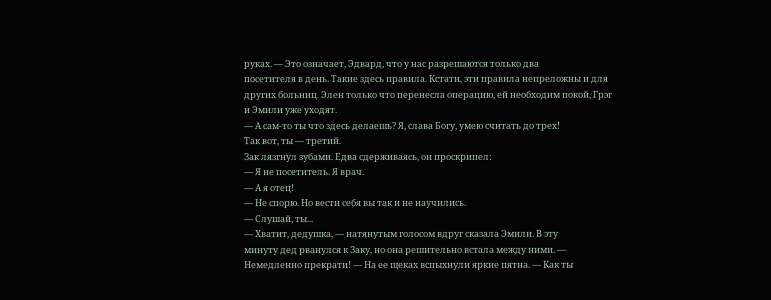руках. — Это означает, Эдвард, что у нас разрешаются только два
посетителя в день. Такие здесь правила. Кстати, эти правила непреложны и для
других больниц. Элен только что перенесла операцию, ей необходим покой, Грэг
и Эмили уже уходят.
— А сам-то ты что здесь делаешь? Я, слава Богу, умею считать до трех!
Так вот, ты — третий.
Зак лязгнул зубами. Едва сдерживаясь, он проскрипел:
— Я не посетитель. Я врач.
— А я отец!
— Не спорю. Но вести себя вы так и не научились.
— Слушай, ты...
— Хватит, дедушка, — натянутым голосом вдруг сказала Эмили. В эту
минуту дед рванулся к Заку, но она решительно встала между ними. —
Немедленно прекрати! — На ее щеках вспыхнули яркие пятна. — Как ты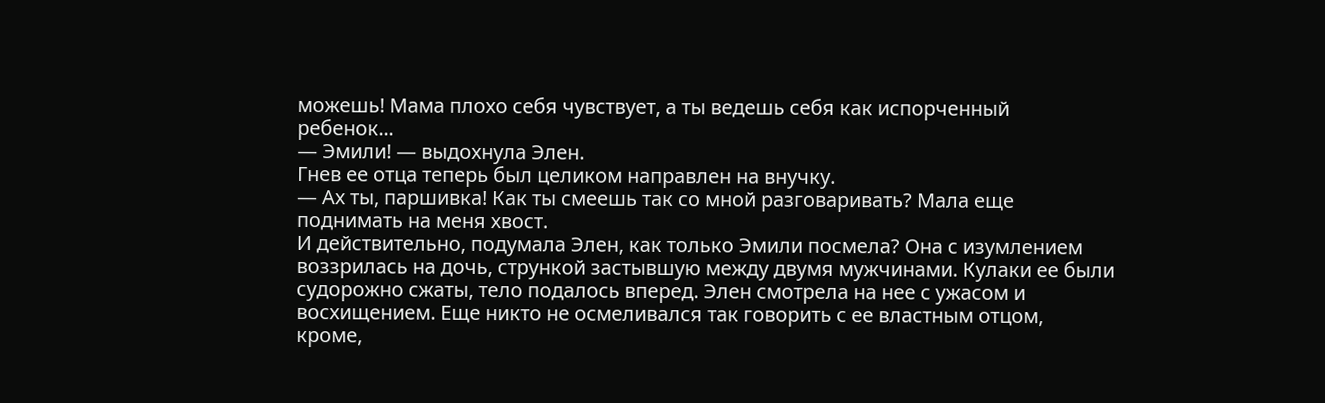можешь! Мама плохо себя чувствует, а ты ведешь себя как испорченный
ребенок...
— Эмили! — выдохнула Элен.
Гнев ее отца теперь был целиком направлен на внучку.
— Ах ты, паршивка! Как ты смеешь так со мной разговаривать? Мала еще
поднимать на меня хвост.
И действительно, подумала Элен, как только Эмили посмела? Она с изумлением
воззрилась на дочь, стрункой застывшую между двумя мужчинами. Кулаки ее были
судорожно сжаты, тело подалось вперед. Элен смотрела на нее с ужасом и
восхищением. Еще никто не осмеливался так говорить с ее властным отцом,
кроме,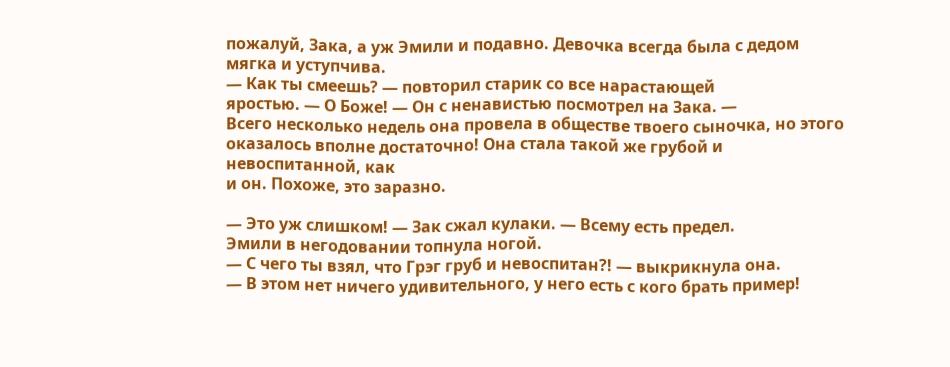пожалуй, Зака, а уж Эмили и подавно. Девочка всегда была с дедом
мягка и уступчива.
— Как ты смеешь? — повторил старик со все нарастающей
яростью. — О Боже! — Он с ненавистью посмотрел на Зака. —
Всего несколько недель она провела в обществе твоего сыночка, но этого
оказалось вполне достаточно! Она стала такой же грубой и невоспитанной, как
и он. Похоже, это заразно.

— Это уж слишком! — Зак сжал кулаки. — Всему есть предел.
Эмили в негодовании топнула ногой.
— С чего ты взял, что Грэг груб и невоспитан?! — выкрикнула она.
— В этом нет ничего удивительного, у него есть с кого брать пример!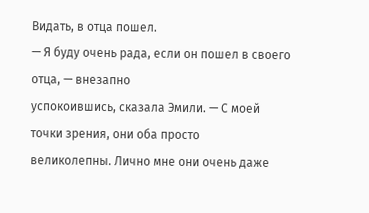Видать, в отца пошел.
— Я буду очень рада, если он пошел в своего отца, — внезапно
успокоившись, сказала Эмили. — С моей точки зрения, они оба просто
великолепны. Лично мне они очень даже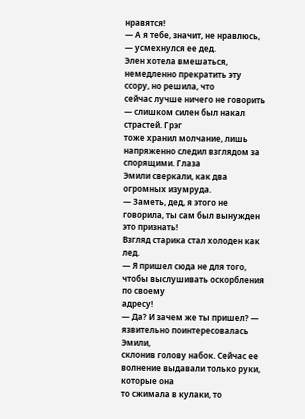нравятся!
— А я тебе, значит, не нравлюсь, — усмехнулся ее дед.
Элен хотела вмешаться, немедленно прекратить эту ссору, но решила, что
сейчас лучше ничего не говорить — слишком силен был накал страстей. Грэг
тоже хранил молчание, лишь напряженно следил взглядом за спорящими. Глаза
Эмили сверкали, как два огромных изумруда.
— Заметь, дед, я этого не говорила, ты сам был вынужден это признать!
Взгляд старика стал холоден как лед.
— Я пришел сюда не для того, чтобы выслушивать оскорбления по своему
адресу!
— Да? И зачем же ты пришел? — язвительно поинтересовалась Эмили,
склонив голову набок. Сейчас ее волнение выдавали только руки, которые она
то сжимала в кулаки, то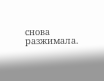снова разжимала.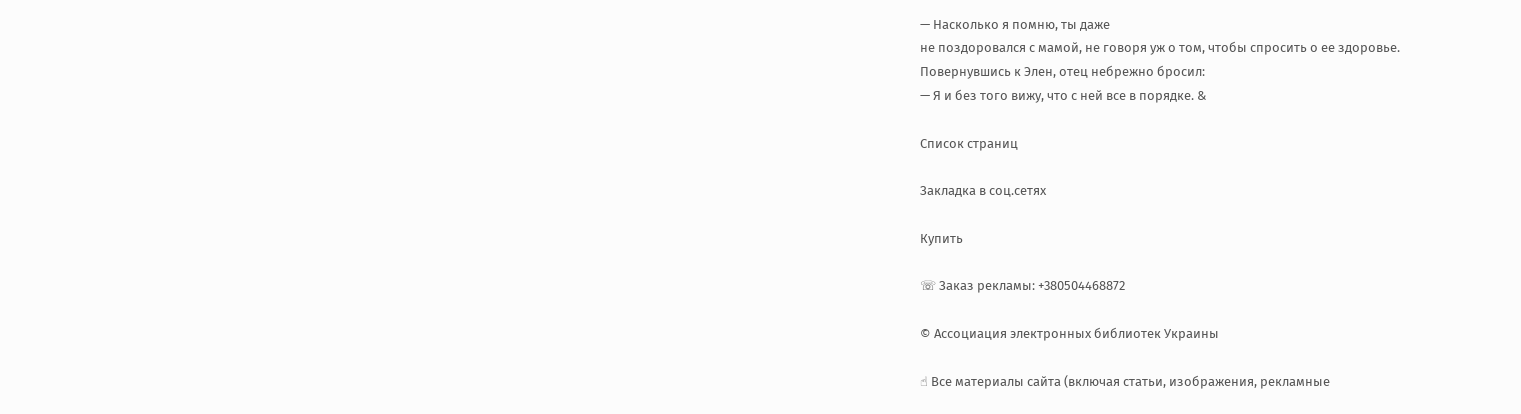— Насколько я помню, ты даже
не поздоровался с мамой, не говоря уж о том, чтобы спросить о ее здоровье.
Повернувшись к Элен, отец небрежно бросил:
— Я и без того вижу, что с ней все в порядке. &

Список страниц

Закладка в соц.сетях

Купить

☏ Заказ рекламы: +380504468872

© Ассоциация электронных библиотек Украины

☝ Все материалы сайта (включая статьи, изображения, рекламные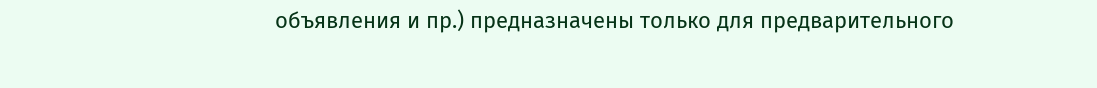объявления и пр.) предназначены только для предварительного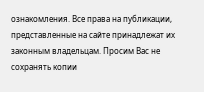ознакомления. Все права на публикации, представленные на сайте принадлежат их законным владельцам. Просим Вас не сохранять копии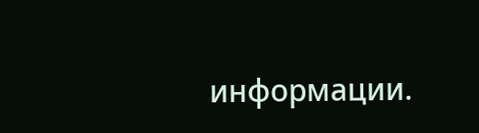информации.